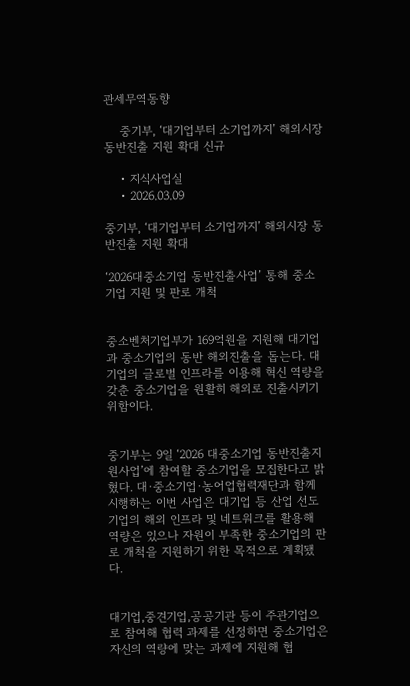관세무역동향

    중기부, ‘대기업부터 소기업까지’ 해외시장 동반진출 지원 확대 신규

    • 지식사업실
    • 2026.03.09

중기부, ‘대기업부터 소기업까지’ 해외시장 동반진출 지원 확대

‘2026대중소기업 동반진출사업’ 통해 중소기업 지원 및 판로 개척


중소벤처기업부가 169억원을 지원해 대기업과 중소기업의 동반 해외진출을 돕는다. 대기업의 글로벌 인프라를 이용해 혁신 역량을 갖춘 중소기업을 원활히 해외로 진출시키기 위함이다.


중기부는 9일 ‘2026 대중소기업 동반진출지원사업’에 참여할 중소기업을 모집한다고 밝혔다. 대·중소기업·농어업협력재단과 함께 시행하는 이번 사업은 대기업 등 산업 선도기업의 해외 인프라 및 네트워크를 활용해 역량은 있으나 자원이 부족한 중소기업의 판로 개척을 지원하기 위한 목적으로 계획됐다.


대기업,중견기업,공공기관 등이 주관기업으로 참여해 협력 과제를 선정하면 중소기업은 자신의 역량에 맞는 과제에 지원해 협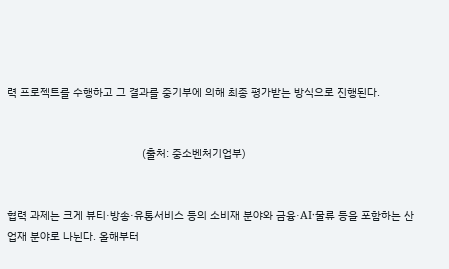력 프로젝트를 수행하고 그 결과를 중기부에 의해 최종 평가받는 방식으로 진행된다.


                                             (출처: 중소벤처기업부)


협력 과제는 크게 뷰티·방송·유통서비스 등의 소비재 분야와 금융·AI·물류 등을 포함하는 산업재 분야로 나뉜다. 올해부터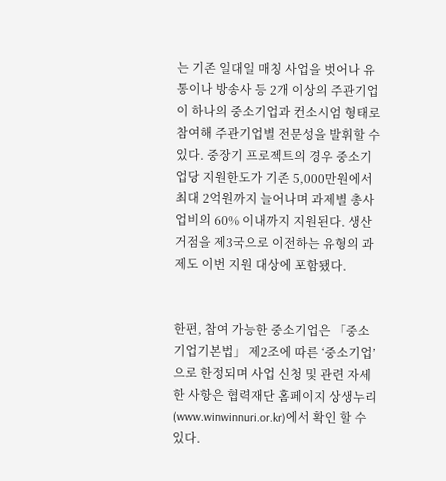는 기존 일대일 매칭 사업을 벗어나 유통이나 방송사 등 2개 이상의 주관기업이 하나의 중소기업과 컨소시엄 형태로 참여해 주관기업별 전문성을 발휘할 수 있다. 중장기 프로젝트의 경우 중소기업당 지원한도가 기존 5,000만원에서 최대 2억원까지 늘어나며 과제별 총사업비의 60% 이내까지 지원된다. 생산거점을 제3국으로 이전하는 유형의 과제도 이번 지원 대상에 포함됐다.


한편, 참여 가능한 중소기업은 「중소기업기본법」 제2조에 따른 ‘중소기업’으로 한정되며 사업 신청 및 관련 자세한 사항은 협력재단 홈페이지 상생누리(www.winwinnuri.or.kr)에서 확인 할 수 있다.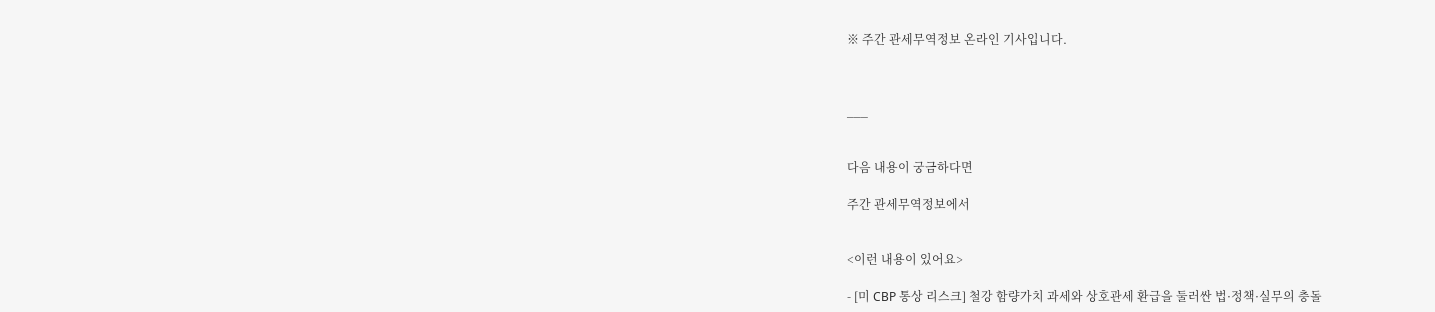※ 주간 관세무역정보 온라인 기사입니다.



___


다음 내용이 궁금하다면

주간 관세무역정보에서


<이런 내용이 있어요>

- [미 CBP 통상 리스크] 철강 함량가치 과세와 상호관세 환급을 둘러싼 법·정책·실무의 충돌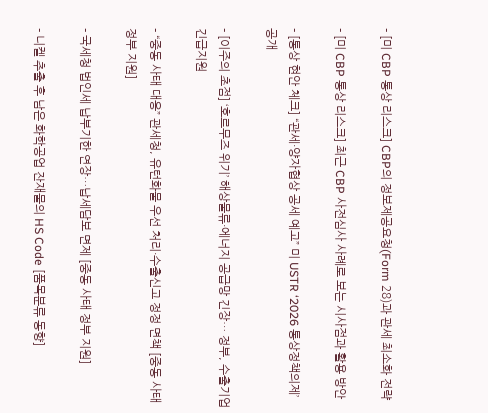- [미 CBP 통상 리스크] CBP의 정보제공요청(Form 28)과 관세 최소화 전략

- [미 CBP 통상 리스크] 최근 CBP 사전심사 사례로 보는 시사점과 활용 방안

- [통상 현안 체크] “관세·양자협상 공세 예고” 미 USTR ‘2026 통상정책의제’ 공개

- [이주의 초점] ‘호르무즈 위기’ 해상물류·에너지 공급망 긴장… 정부, 수출기업 긴급지원

- “중동 사태 대응” 관세청, 유턴화물 우선 처리·수출신고 정정 면책 [중동 사태 정부 지원]

- 국세청 법인세 납부기한 연장…납세담보 면제 [중동 사태 정부 지원]

- 니켈 추출 후 남은 화학공업 잔재물의 HS Code [품목분류 동향]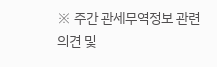※ 주간 관세무역정보 관련 의견 및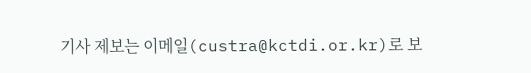기사 제보는 이메일(custra@kctdi.or.kr)로 보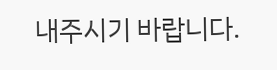내주시기 바랍니다.